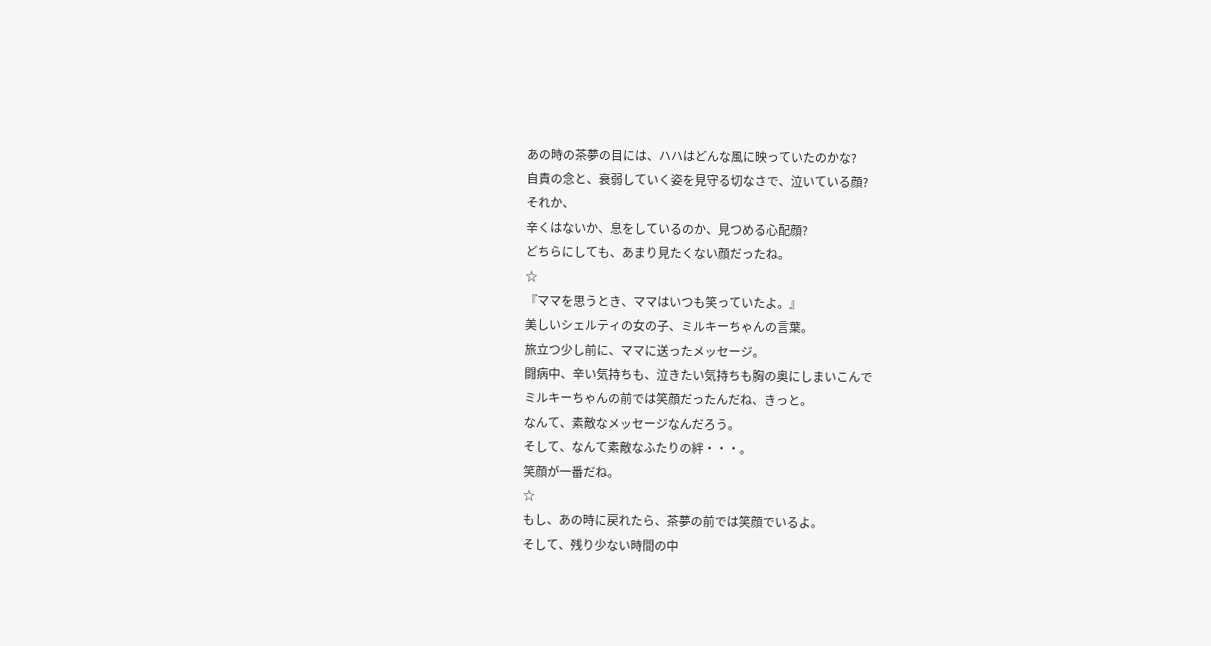あの時の茶夢の目には、ハハはどんな風に映っていたのかな?
自責の念と、衰弱していく姿を見守る切なさで、泣いている顔?
それか、
辛くはないか、息をしているのか、見つめる心配顔?
どちらにしても、あまり見たくない顔だったね。
☆
『ママを思うとき、ママはいつも笑っていたよ。』
美しいシェルティの女の子、ミルキーちゃんの言葉。
旅立つ少し前に、ママに送ったメッセージ。
闘病中、辛い気持ちも、泣きたい気持ちも胸の奥にしまいこんで
ミルキーちゃんの前では笑顔だったんだね、きっと。
なんて、素敵なメッセージなんだろう。
そして、なんて素敵なふたりの絆・・・。
笑顔が一番だね。
☆
もし、あの時に戻れたら、茶夢の前では笑顔でいるよ。
そして、残り少ない時間の中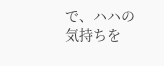で、ハハの気持ちを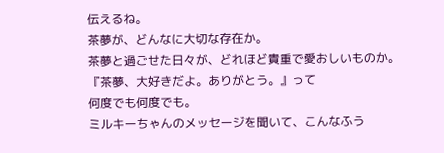伝えるね。
茶夢が、どんなに大切な存在か。
茶夢と過ごせた日々が、どれほど貴重で愛おしいものか。
『茶夢、大好きだよ。ありがとう。』って
何度でも何度でも。
ミルキーちゃんのメッセージを聞いて、こんなふう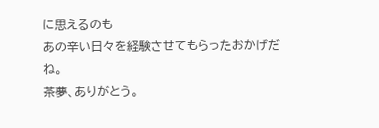に思えるのも
あの辛い日々を経験させてもらったおかげだね。
茶夢、ありがとう。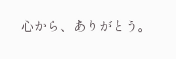心から、ありがとう。